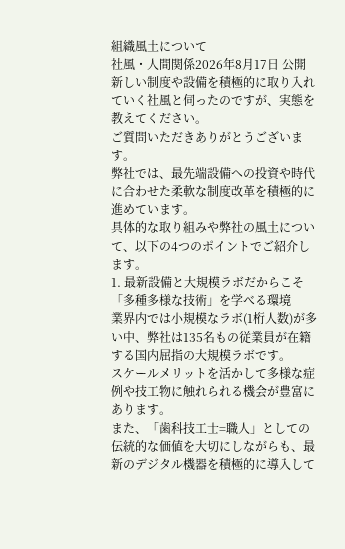組織風土について
社風・人間関係2026年8月17日 公開
新しい制度や設備を積極的に取り入れていく社風と伺ったのですが、実態を教えてください。
ご質問いただきありがとうございます。
弊社では、最先端設備への投資や時代に合わせた柔軟な制度改革を積極的に進めています。
具体的な取り組みや弊社の風土について、以下の4つのポイントでご紹介します。
1. 最新設備と大規模ラボだからこそ「多種多様な技術」を学べる環境
業界内では小規模なラボ(1桁人数)が多い中、弊社は135名もの従業員が在籍する国内屈指の大規模ラボです。
スケールメリットを活かして多様な症例や技工物に触れられる機会が豊富にあります。
また、「歯科技工士=職人」としての伝統的な価値を大切にしながらも、最新のデジタル機器を積極的に導入して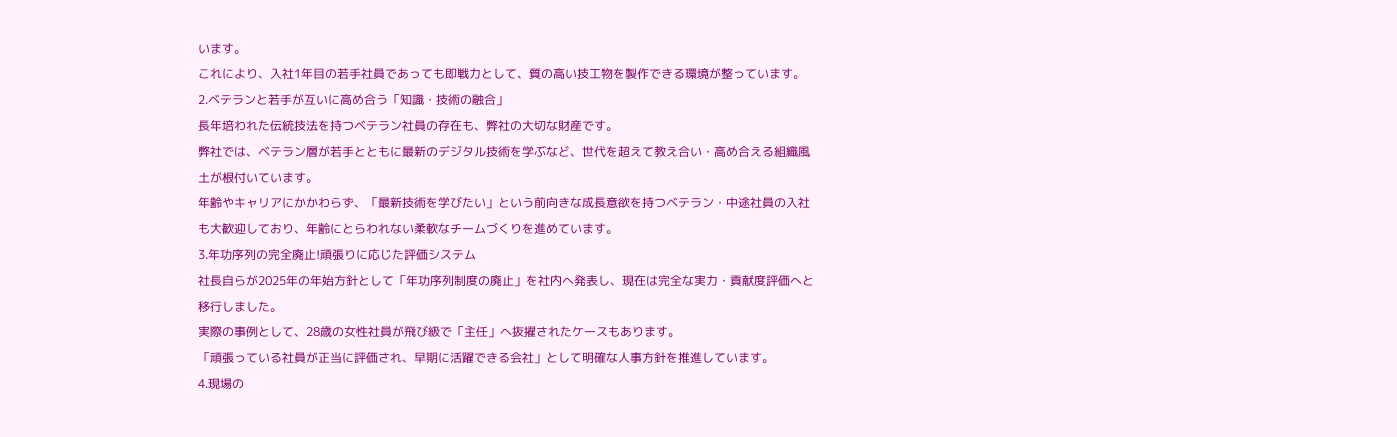います。
これにより、入社1年目の若手社員であっても即戦力として、質の高い技工物を製作できる環境が整っています。
2.ベテランと若手が互いに高め合う「知識・技術の融合」
長年培われた伝統技法を持つベテラン社員の存在も、弊社の大切な財産です。
弊社では、ベテラン層が若手とともに最新のデジタル技術を学ぶなど、世代を超えて教え合い・高め合える組織風土が根付いています。
年齢やキャリアにかかわらず、「最新技術を学びたい」という前向きな成長意欲を持つベテラン・中途社員の入社も大歓迎しており、年齢にとらわれない柔軟なチームづくりを進めています。
3.年功序列の完全廃止!頑張りに応じた評価システム
社長自らが2025年の年始方針として「年功序列制度の廃止」を社内へ発表し、現在は完全な実力・貢献度評価へと移行しました。
実際の事例として、28歳の女性社員が飛び級で「主任」へ抜擢されたケースもあります。
「頑張っている社員が正当に評価され、早期に活躍できる会社」として明確な人事方針を推進しています。
4.現場の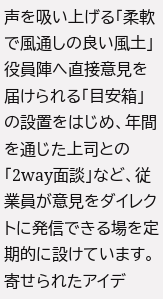声を吸い上げる「柔軟で風通しの良い風土」
役員陣へ直接意見を届けられる「目安箱」の設置をはじめ、年間を通じた上司との「2way面談」など、従業員が意見をダイレクトに発信できる場を定期的に設けています。
寄せられたアイデ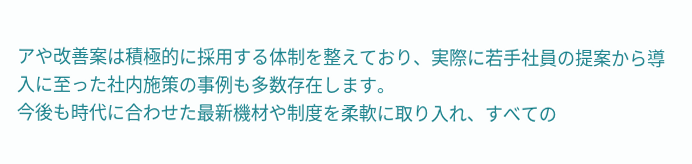アや改善案は積極的に採用する体制を整えており、実際に若手社員の提案から導入に至った社内施策の事例も多数存在します。
今後も時代に合わせた最新機材や制度を柔軟に取り入れ、すべての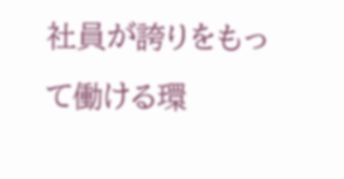社員が誇りをもって働ける環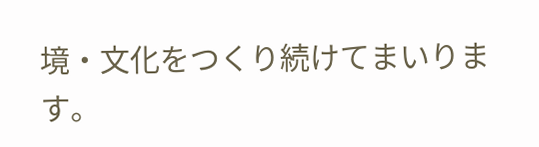境・文化をつくり続けてまいります。